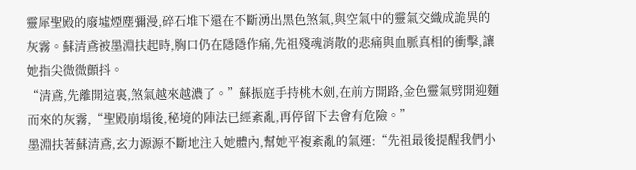靈犀聖殿的廢墟煙塵彌漫,碎石堆下還在不斷湧出黑色煞氣,與空氣中的靈氣交織成詭異的灰霧。蘇清鳶被墨淵扶起時,胸口仍在隱隱作痛,先祖殘魂消散的悲痛與血脈真相的衝擊,讓她指尖微微顫抖。
“清鳶,先離開這裏,煞氣越來越濃了。”蘇振庭手持桃木劍,在前方開路,金色靈氣劈開迎麵而來的灰霧,“聖殿崩塌後,秘境的陣法已經紊亂,再停留下去會有危險。”
墨淵扶著蘇清鳶,玄力源源不斷地注入她體內,幫她平複紊亂的氣運:“先祖最後提醒我們小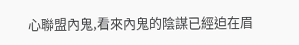心聯盟內鬼,看來內鬼的陰謀已經迫在眉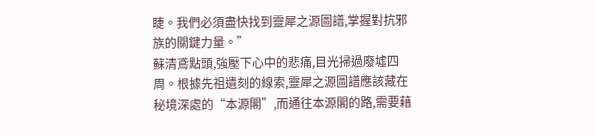睫。我們必須盡快找到靈犀之源圖譜,掌握對抗邪族的關鍵力量。”
蘇清鳶點頭,強壓下心中的悲痛,目光掃過廢墟四周。根據先祖遺刻的線索,靈犀之源圖譜應該藏在秘境深處的“本源閣”,而通往本源閣的路,需要藉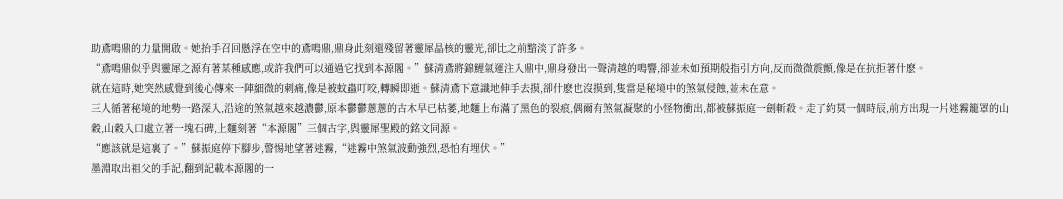助鳶鳴鼎的力量開啟。她抬手召回懸浮在空中的鳶鳴鼎,鼎身此刻還殘留著靈犀晶核的靈光,卻比之前黯淡了許多。
“鳶鳴鼎似乎與靈犀之源有著某種感應,或許我們可以通過它找到本源閣。”蘇清鳶將錦鯉氣運注入鼎中,鼎身發出一聲清越的鳴響,卻並未如預期般指引方向,反而微微震顫,像是在抗拒著什麽。
就在這時,她突然感覺到後心傳來一陣細微的刺痛,像是被蚊蟲叮咬,轉瞬即逝。蘇清鳶下意識地伸手去摸,卻什麽也沒摸到,隻當是秘境中的煞氣侵蝕,並未在意。
三人循著秘境的地勢一路深入,沿途的煞氣越來越濃鬱,原本鬱鬱蔥蔥的古木早已枯萎,地麵上布滿了黑色的裂痕,偶爾有煞氣凝聚的小怪物衝出,都被蘇振庭一劍斬殺。走了約莫一個時辰,前方出現一片迷霧籠罩的山穀,山穀入口處立著一塊石碑,上麵刻著“本源閣”三個古字,與靈犀聖殿的銘文同源。
“應該就是這裏了。”蘇振庭停下腳步,警惕地望著迷霧,“迷霧中煞氣波動強烈,恐怕有埋伏。”
墨淵取出祖父的手記,翻到記載本源閣的一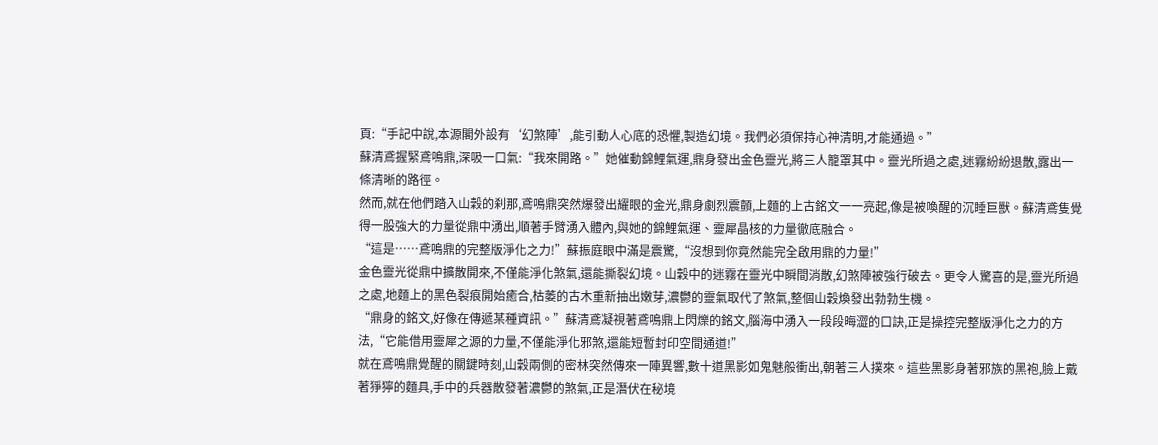頁:“手記中說,本源閣外設有‘幻煞陣’,能引動人心底的恐懼,製造幻境。我們必須保持心神清明,才能通過。”
蘇清鳶握緊鳶鳴鼎,深吸一口氣:“我來開路。”她催動錦鯉氣運,鼎身發出金色靈光,將三人籠罩其中。靈光所過之處,迷霧紛紛退散,露出一條清晰的路徑。
然而,就在他們踏入山穀的刹那,鳶鳴鼎突然爆發出耀眼的金光,鼎身劇烈震顫,上麵的上古銘文一一亮起,像是被喚醒的沉睡巨獸。蘇清鳶隻覺得一股強大的力量從鼎中湧出,順著手臂湧入體內,與她的錦鯉氣運、靈犀晶核的力量徹底融合。
“這是……鳶鳴鼎的完整版淨化之力!”蘇振庭眼中滿是震驚,“沒想到你竟然能完全啟用鼎的力量!”
金色靈光從鼎中擴散開來,不僅能淨化煞氣,還能撕裂幻境。山穀中的迷霧在靈光中瞬間消散,幻煞陣被強行破去。更令人驚喜的是,靈光所過之處,地麵上的黑色裂痕開始癒合,枯萎的古木重新抽出嫩芽,濃鬱的靈氣取代了煞氣,整個山穀煥發出勃勃生機。
“鼎身的銘文,好像在傳遞某種資訊。”蘇清鳶凝視著鳶鳴鼎上閃爍的銘文,腦海中湧入一段段晦澀的口訣,正是操控完整版淨化之力的方法,“它能借用靈犀之源的力量,不僅能淨化邪煞,還能短暫封印空間通道!”
就在鳶鳴鼎覺醒的關鍵時刻,山穀兩側的密林突然傳來一陣異響,數十道黑影如鬼魅般衝出,朝著三人撲來。這些黑影身著邪族的黑袍,臉上戴著猙獰的麵具,手中的兵器散發著濃鬱的煞氣,正是潛伏在秘境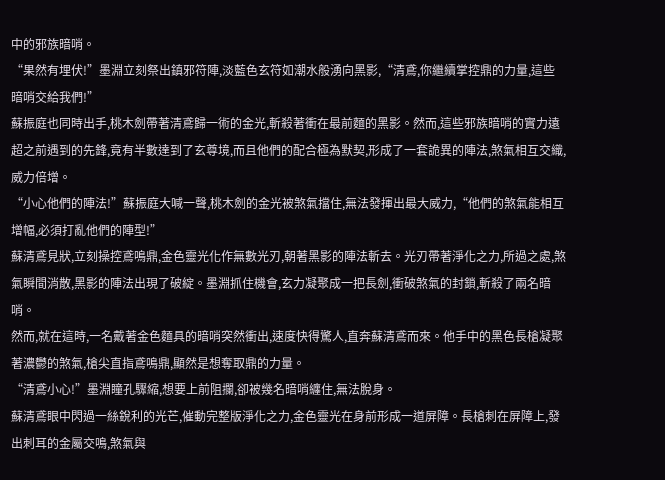中的邪族暗哨。
“果然有埋伏!”墨淵立刻祭出鎮邪符陣,淡藍色玄符如潮水般湧向黑影,“清鳶,你繼續掌控鼎的力量,這些暗哨交給我們!”
蘇振庭也同時出手,桃木劍帶著清鳶歸一術的金光,斬殺著衝在最前麵的黑影。然而,這些邪族暗哨的實力遠超之前遇到的先鋒,竟有半數達到了玄尊境,而且他們的配合極為默契,形成了一套詭異的陣法,煞氣相互交織,威力倍增。
“小心他們的陣法!”蘇振庭大喊一聲,桃木劍的金光被煞氣擋住,無法發揮出最大威力,“他們的煞氣能相互增幅,必須打亂他們的陣型!”
蘇清鳶見狀,立刻操控鳶鳴鼎,金色靈光化作無數光刃,朝著黑影的陣法斬去。光刃帶著淨化之力,所過之處,煞氣瞬間消散,黑影的陣法出現了破綻。墨淵抓住機會,玄力凝聚成一把長劍,衝破煞氣的封鎖,斬殺了兩名暗哨。
然而,就在這時,一名戴著金色麵具的暗哨突然衝出,速度快得驚人,直奔蘇清鳶而來。他手中的黑色長槍凝聚著濃鬱的煞氣,槍尖直指鳶鳴鼎,顯然是想奪取鼎的力量。
“清鳶小心!”墨淵瞳孔驟縮,想要上前阻攔,卻被幾名暗哨纏住,無法脫身。
蘇清鳶眼中閃過一絲銳利的光芒,催動完整版淨化之力,金色靈光在身前形成一道屏障。長槍刺在屏障上,發出刺耳的金屬交鳴,煞氣與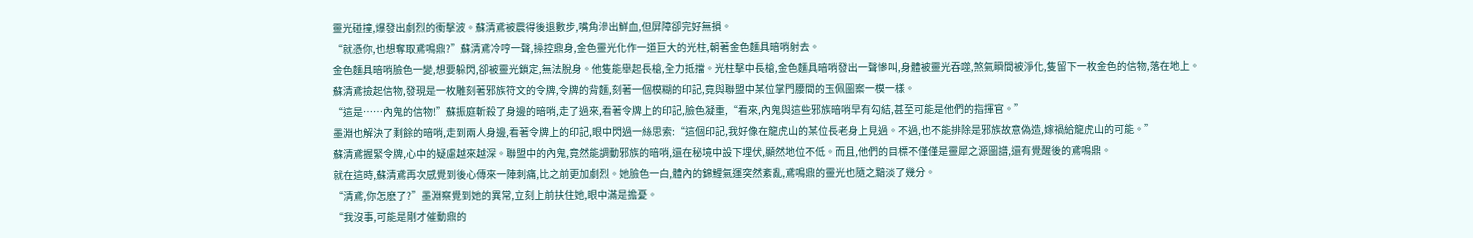靈光碰撞,爆發出劇烈的衝擊波。蘇清鳶被震得後退數步,嘴角滲出鮮血,但屏障卻完好無損。
“就憑你,也想奪取鳶鳴鼎?”蘇清鳶冷哼一聲,操控鼎身,金色靈光化作一道巨大的光柱,朝著金色麵具暗哨射去。
金色麵具暗哨臉色一變,想要躲閃,卻被靈光鎖定,無法脫身。他隻能舉起長槍,全力抵擋。光柱擊中長槍,金色麵具暗哨發出一聲慘叫,身體被靈光吞噬,煞氣瞬間被淨化,隻留下一枚金色的信物,落在地上。
蘇清鳶撿起信物,發現是一枚雕刻著邪族符文的令牌,令牌的背麵,刻著一個模糊的印記,竟與聯盟中某位掌門腰間的玉佩圖案一模一樣。
“這是……內鬼的信物!”蘇振庭斬殺了身邊的暗哨,走了過來,看著令牌上的印記,臉色凝重,“看來,內鬼與這些邪族暗哨早有勾結,甚至可能是他們的指揮官。”
墨淵也解決了剩餘的暗哨,走到兩人身邊,看著令牌上的印記,眼中閃過一絲思索:“這個印記,我好像在龍虎山的某位長老身上見過。不過,也不能排除是邪族故意偽造,嫁禍給龍虎山的可能。”
蘇清鳶握緊令牌,心中的疑慮越來越深。聯盟中的內鬼,竟然能調動邪族的暗哨,還在秘境中設下埋伏,顯然地位不低。而且,他們的目標不僅僅是靈犀之源圖譜,還有覺醒後的鳶鳴鼎。
就在這時,蘇清鳶再次感覺到後心傳來一陣刺痛,比之前更加劇烈。她臉色一白,體內的錦鯉氣運突然紊亂,鳶鳴鼎的靈光也隨之黯淡了幾分。
“清鳶,你怎麽了?”墨淵察覺到她的異常,立刻上前扶住她,眼中滿是擔憂。
“我沒事,可能是剛才催動鼎的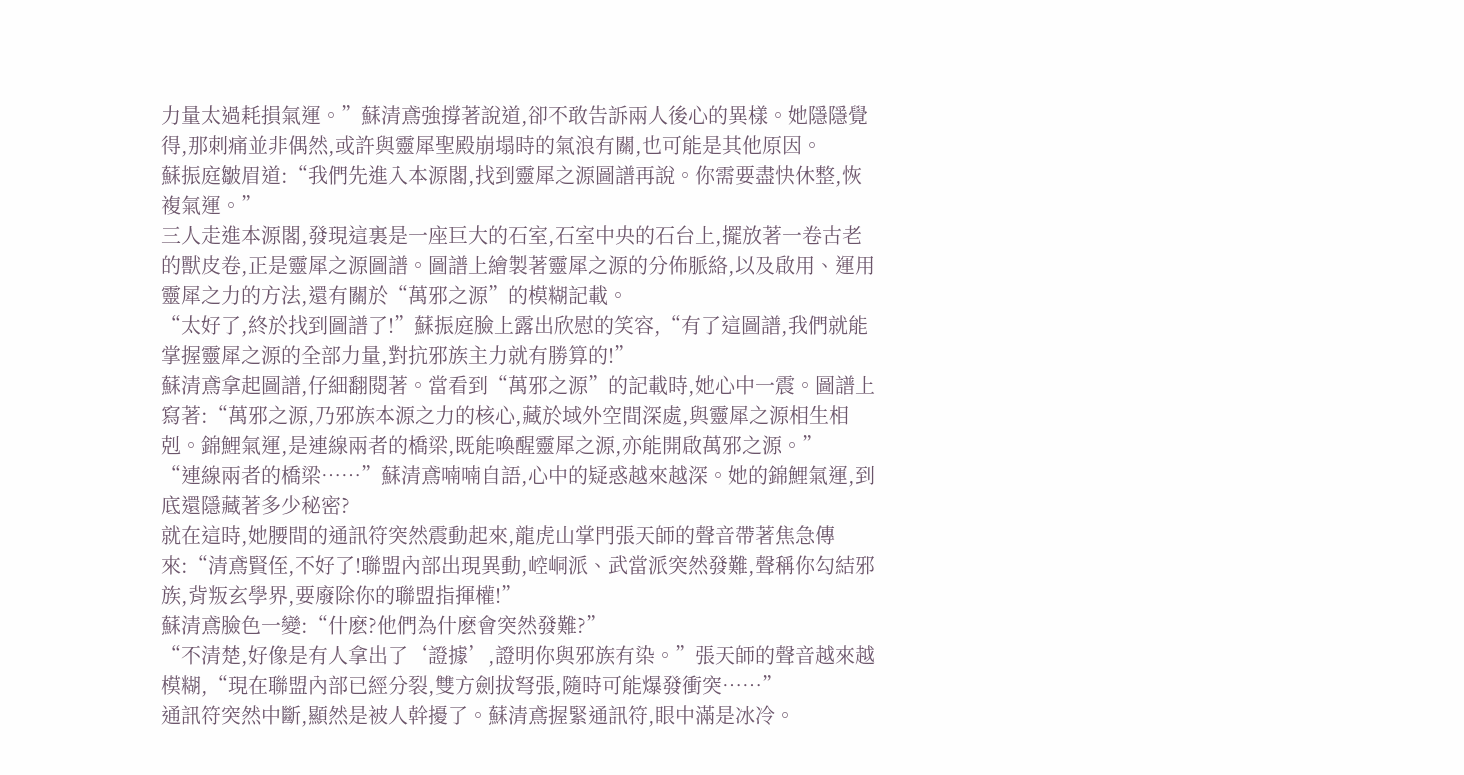力量太過耗損氣運。”蘇清鳶強撐著說道,卻不敢告訴兩人後心的異樣。她隱隱覺得,那刺痛並非偶然,或許與靈犀聖殿崩塌時的氣浪有關,也可能是其他原因。
蘇振庭皺眉道:“我們先進入本源閣,找到靈犀之源圖譜再說。你需要盡快休整,恢複氣運。”
三人走進本源閣,發現這裏是一座巨大的石室,石室中央的石台上,擺放著一卷古老的獸皮卷,正是靈犀之源圖譜。圖譜上繪製著靈犀之源的分佈脈絡,以及啟用、運用靈犀之力的方法,還有關於“萬邪之源”的模糊記載。
“太好了,終於找到圖譜了!”蘇振庭臉上露出欣慰的笑容,“有了這圖譜,我們就能掌握靈犀之源的全部力量,對抗邪族主力就有勝算的!”
蘇清鳶拿起圖譜,仔細翻閱著。當看到“萬邪之源”的記載時,她心中一震。圖譜上寫著:“萬邪之源,乃邪族本源之力的核心,藏於域外空間深處,與靈犀之源相生相剋。錦鯉氣運,是連線兩者的橋梁,既能喚醒靈犀之源,亦能開啟萬邪之源。”
“連線兩者的橋梁……”蘇清鳶喃喃自語,心中的疑惑越來越深。她的錦鯉氣運,到底還隱藏著多少秘密?
就在這時,她腰間的通訊符突然震動起來,龍虎山掌門張天師的聲音帶著焦急傳來:“清鳶賢侄,不好了!聯盟內部出現異動,崆峒派、武當派突然發難,聲稱你勾結邪族,背叛玄學界,要廢除你的聯盟指揮權!”
蘇清鳶臉色一變:“什麽?他們為什麽會突然發難?”
“不清楚,好像是有人拿出了‘證據’,證明你與邪族有染。”張天師的聲音越來越模糊,“現在聯盟內部已經分裂,雙方劍拔弩張,隨時可能爆發衝突……”
通訊符突然中斷,顯然是被人幹擾了。蘇清鳶握緊通訊符,眼中滿是冰冷。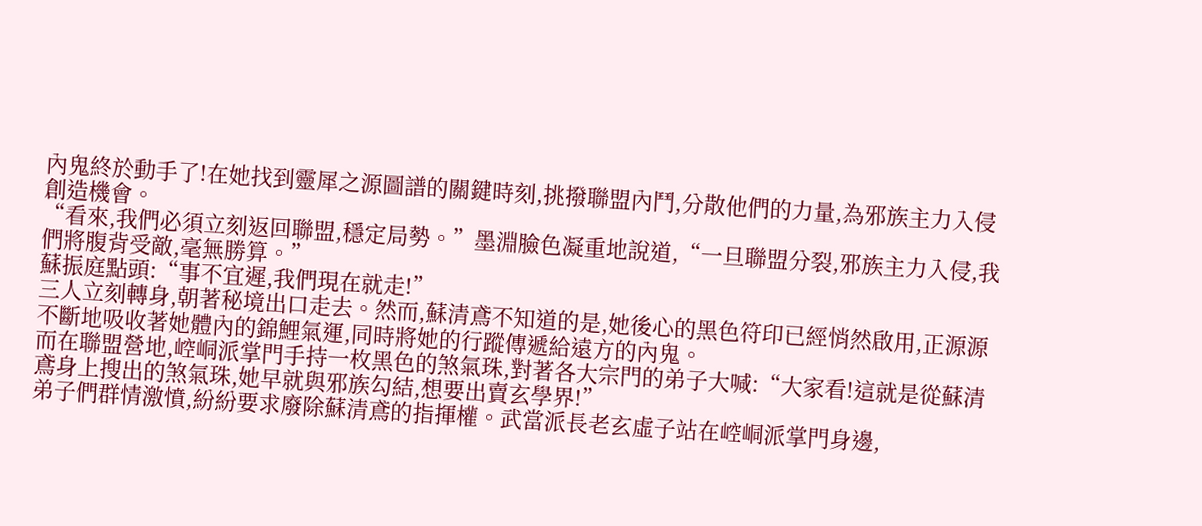內鬼終於動手了!在她找到靈犀之源圖譜的關鍵時刻,挑撥聯盟內鬥,分散他們的力量,為邪族主力入侵創造機會。
“看來,我們必須立刻返回聯盟,穩定局勢。”墨淵臉色凝重地說道,“一旦聯盟分裂,邪族主力入侵,我們將腹背受敵,毫無勝算。”
蘇振庭點頭:“事不宜遲,我們現在就走!”
三人立刻轉身,朝著秘境出口走去。然而,蘇清鳶不知道的是,她後心的黑色符印已經悄然啟用,正源源不斷地吸收著她體內的錦鯉氣運,同時將她的行蹤傳遞給遠方的內鬼。
而在聯盟營地,崆峒派掌門手持一枚黑色的煞氣珠,對著各大宗門的弟子大喊:“大家看!這就是從蘇清鳶身上搜出的煞氣珠,她早就與邪族勾結,想要出賣玄學界!”
弟子們群情激憤,紛紛要求廢除蘇清鳶的指揮權。武當派長老玄虛子站在崆峒派掌門身邊,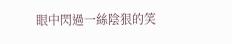眼中閃過一絲陰狠的笑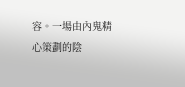容。一場由內鬼精心策劃的陰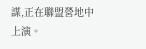謀,正在聯盟營地中上演。